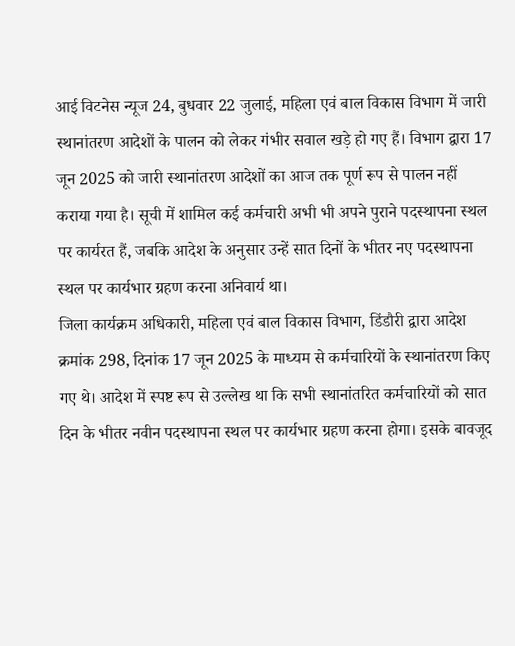आई विटनेस न्यूज 24, बुधवार 22 जुलाई, महिला एवं बाल विकास विभाग में जारी स्थानांतरण आदेशों के पालन को लेकर गंभीर सवाल खड़े हो गए हैं। विभाग द्वारा 17 जून 2025 को जारी स्थानांतरण आदेशों का आज तक पूर्ण रूप से पालन नहीं कराया गया है। सूची में शामिल कई कर्मचारी अभी भी अपने पुराने पदस्थापना स्थल पर कार्यरत हैं, जबकि आदेश के अनुसार उन्हें सात दिनों के भीतर नए पदस्थापना स्थल पर कार्यभार ग्रहण करना अनिवार्य था।
जिला कार्यक्रम अधिकारी, महिला एवं बाल विकास विभाग, डिंडौरी द्वारा आदेश क्रमांक 298, दिनांक 17 जून 2025 के माध्यम से कर्मचारियों के स्थानांतरण किए गए थे। आदेश में स्पष्ट रूप से उल्लेख था कि सभी स्थानांतरित कर्मचारियों को सात दिन के भीतर नवीन पदस्थापना स्थल पर कार्यभार ग्रहण करना होगा। इसके बावजूद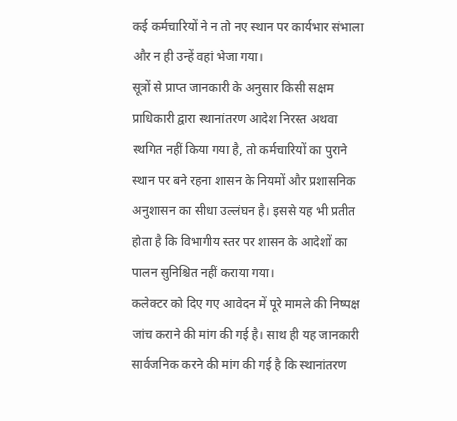कई कर्मचारियों ने न तो नए स्थान पर कार्यभार संभाला और न ही उन्हें वहां भेजा गया।
सूत्रों से प्राप्त जानकारी के अनुसार किसी सक्षम प्राधिकारी द्वारा स्थानांतरण आदेश निरस्त अथवा स्थगित नहीं किया गया है, तो कर्मचारियों का पुराने स्थान पर बने रहना शासन के नियमों और प्रशासनिक अनुशासन का सीधा उल्लंघन है। इससे यह भी प्रतीत होता है कि विभागीय स्तर पर शासन के आदेशों का पालन सुनिश्चित नहीं कराया गया।
कलेक्टर को दिए गए आवेदन में पूरे मामले की निष्पक्ष जांच कराने की मांग की गई है। साथ ही यह जानकारी सार्वजनिक करने की मांग की गई है कि स्थानांतरण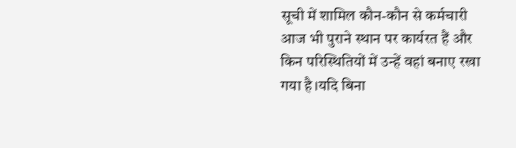सूची में शामिल कौन-कौन से कर्मचारी आज भी पुराने स्थान पर कार्यरत हैं और किन परिस्थितियों में उन्हें वहां बनाए रखा गया है।यदि बिना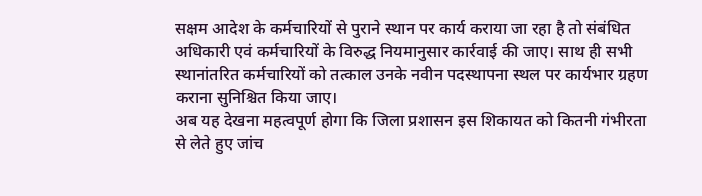सक्षम आदेश के कर्मचारियों से पुराने स्थान पर कार्य कराया जा रहा है तो संबंधित अधिकारी एवं कर्मचारियों के विरुद्ध नियमानुसार कार्रवाई की जाए। साथ ही सभी स्थानांतरित कर्मचारियों को तत्काल उनके नवीन पदस्थापना स्थल पर कार्यभार ग्रहण कराना सुनिश्चित किया जाए।
अब यह देखना महत्वपूर्ण होगा कि जिला प्रशासन इस शिकायत को कितनी गंभीरता से लेते हुए जांच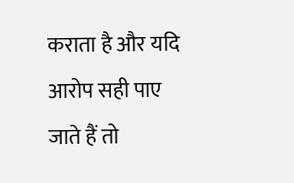कराता है और यदि आरोप सही पाए जाते हैं तो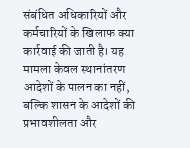संबंधित अधिकारियों और कर्मचारियों के खिलाफ क्या कार्रवाई की जाती है। यह मामला केवल स्थानांतरण आदेशों के पालन का नहीं, बल्कि शासन के आदेशों की प्रभावशीलता और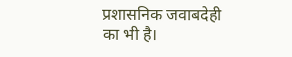प्रशासनिक जवाबदेही का भी है।